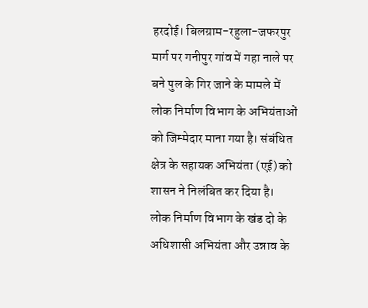हरदोई। बिलग्राम-रहुला-जफरपुर मार्ग पर गनीपुर गांव में गहा नाले पर बने पुल के गिर जाने के मामले में लोक निर्माण विभाग के अभियंताओं को जिम्मेदार माना गया है। संबंधित क्षेत्र के सहायक अभियंता (एई) को शासन ने निलंबित कर दिया है।
लोक निर्माण विभाग के खंड दो के अधिशासी अभियंता और उन्नाव के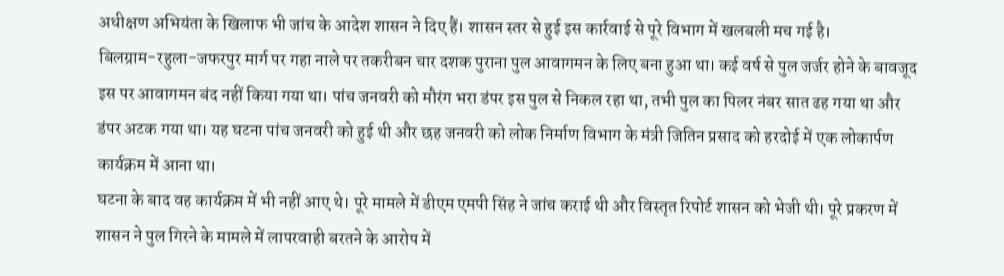अधीक्षण अभियंता के खिलाफ भी जांच के आदेश शासन ने दिए हैं। शासन स्तर से हुई इस कार्रवाई से पूरे विभाग में खलबली मच गई है।
बिलग्राम-रहुला-जफरपुर मार्ग पर गहा नाले पर तकरीबन चार दशक पुराना पुल आवागमन के लिए बना हुआ था। कई वर्ष से पुल जर्जर होने के बावजूद इस पर आवागमन बंद नहीं किया गया था। पांच जनवरी को मौरंग भरा डंपर इस पुल से निकल रहा था, तभी पुल का पिलर नंबर सात ढह गया था और डंपर अटक गया था। यह घटना पांच जनवरी को हुई थी और छह जनवरी को लोक निर्माण विभाग के मंत्री जितिन प्रसाद को हरदोई में एक लोकार्पण कार्यक्रम में आना था।
घटना के बाद वह कार्यक्रम में भी नहीं आए थे। पूरे मामले में डीएम एमपी सिंह ने जांच कराई थी और विस्तृत रिपोर्ट शासन को भेजी थी। पूरे प्रकरण में शासन ने पुल गिरने के मामले में लापरवाही बरतने के आरोप में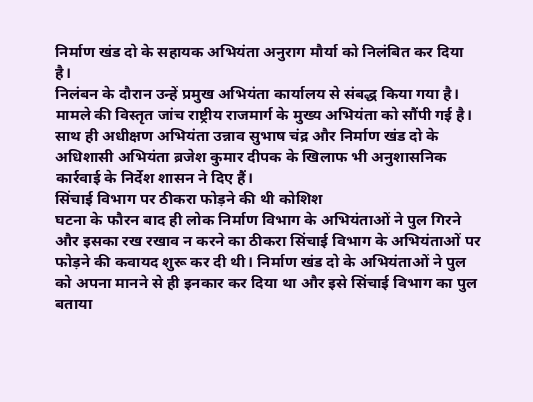निर्माण खंड दो के सहायक अभियंता अनुराग मौर्या को निलंबित कर दिया है।
निलंबन के दौरान उन्हें प्रमुख अभियंता कार्यालय से संबद्ध किया गया है। मामले की विस्तृत जांच राष्ट्रीय राजमार्ग के मुख्य अभियंता को सौंपी गई है। साथ ही अधीक्षण अभियंता उन्नाव सुभाष चंद्र और निर्माण खंड दो के अधिशासी अभियंता ब्रजेश कुमार दीपक के खिलाफ भी अनुशासनिक कार्रवाई के निर्देश शासन ने दिए हैं।
सिंचाई विभाग पर ठीकरा फोड़ने की थी कोशिश
घटना के फौरन बाद ही लोक निर्माण विभाग के अभियंताओं ने पुल गिरने और इसका रख रखाव न करने का ठीकरा सिंचाई विभाग के अभियंताओं पर फोड़ने की कवायद शुरू कर दी थी। निर्माण खंड दो के अभियंताओं ने पुल को अपना मानने से ही इनकार कर दिया था और इसे सिंचाई विभाग का पुल बताया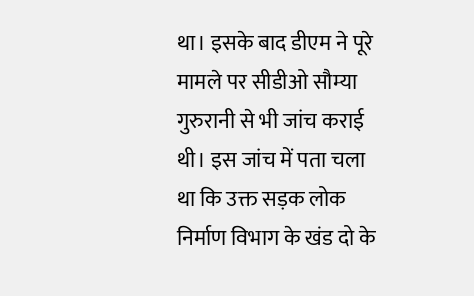था। इसके बाद डीएम ने पूरे मामले पर सीडीओ सौम्या गुरुरानी से भी जांच कराई थी। इस जांच में पता चला था कि उक्त सड़क लोक निर्माण विभाग के खंड दो के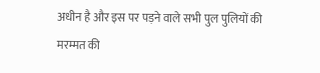अधीन है और इस पर पड़ने वाले सभी पुल पुलियों की मरम्मत की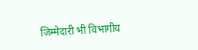जिम्मेदारी भी विभागीय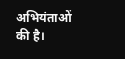अभियंताओं की है।